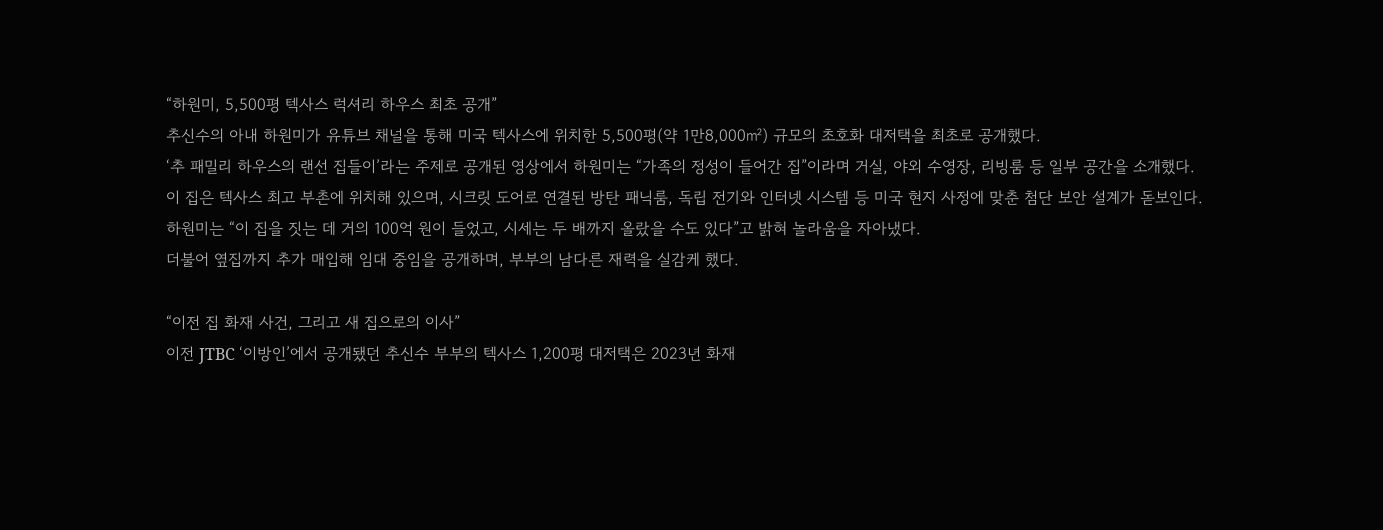“하원미, 5,500평 텍사스 럭셔리 하우스 최초 공개”
추신수의 아내 하원미가 유튜브 채널을 통해 미국 텍사스에 위치한 5,500평(약 1만8,000㎡) 규모의 초호화 대저택을 최초로 공개했다.
‘추 패밀리 하우스의 랜선 집들이’라는 주제로 공개된 영상에서 하원미는 “가족의 정성이 들어간 집”이라며 거실, 야외 수영장, 리빙룸 등 일부 공간을 소개했다.
이 집은 텍사스 최고 부촌에 위치해 있으며, 시크릿 도어로 연결된 방탄 패닉룸, 독립 전기와 인터넷 시스템 등 미국 현지 사정에 맞춘 첨단 보안 설계가 돋보인다.
하원미는 “이 집을 짓는 데 거의 100억 원이 들었고, 시세는 두 배까지 올랐을 수도 있다”고 밝혀 놀라움을 자아냈다.
더불어 옆집까지 추가 매입해 임대 중임을 공개하며, 부부의 남다른 재력을 실감케 했다.

“이전 집 화재 사건, 그리고 새 집으로의 이사”
이전 JTBC ‘이방인’에서 공개됐던 추신수 부부의 텍사스 1,200평 대저택은 2023년 화재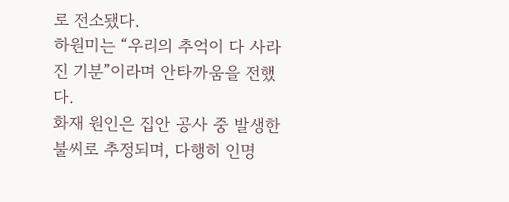로 전소됐다.
하원미는 “우리의 추억이 다 사라진 기분”이라며 안타까움을 전했다.
화재 원인은 집안 공사 중 발생한 불씨로 추정되며, 다행히 인명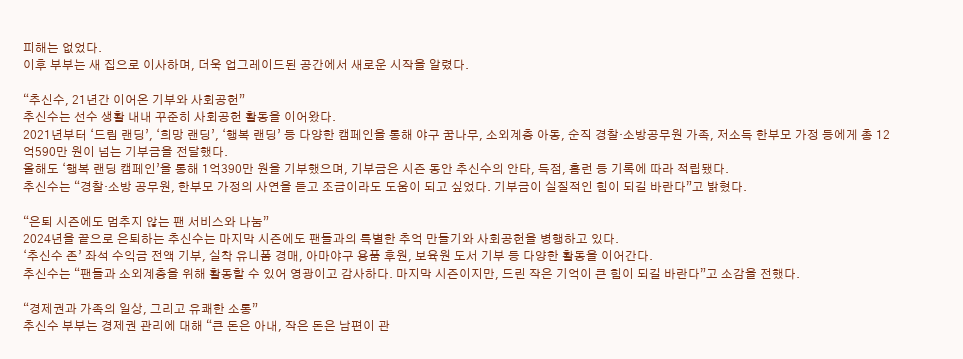피해는 없었다.
이후 부부는 새 집으로 이사하며, 더욱 업그레이드된 공간에서 새로운 시작을 알렸다.

“추신수, 21년간 이어온 기부와 사회공헌”
추신수는 선수 생활 내내 꾸준히 사회공헌 활동을 이어왔다.
2021년부터 ‘드림 랜딩’, ‘희망 랜딩’, ‘행복 랜딩’ 등 다양한 캠페인을 통해 야구 꿈나무, 소외계층 아동, 순직 경찰·소방공무원 가족, 저소득 한부모 가정 등에게 총 12억590만 원이 넘는 기부금을 전달했다.
올해도 ‘행복 랜딩 캠페인’을 통해 1억390만 원을 기부했으며, 기부금은 시즌 동안 추신수의 안타, 득점, 홈런 등 기록에 따라 적립됐다.
추신수는 “경찰·소방 공무원, 한부모 가정의 사연을 듣고 조금이라도 도움이 되고 싶었다. 기부금이 실질적인 힘이 되길 바란다”고 밝혔다.

“은퇴 시즌에도 멈추지 않는 팬 서비스와 나눔”
2024년을 끝으로 은퇴하는 추신수는 마지막 시즌에도 팬들과의 특별한 추억 만들기와 사회공헌을 병행하고 있다.
‘추신수 존’ 좌석 수익금 전액 기부, 실착 유니폼 경매, 아마야구 용품 후원, 보육원 도서 기부 등 다양한 활동을 이어간다.
추신수는 “팬들과 소외계층을 위해 활동할 수 있어 영광이고 감사하다. 마지막 시즌이지만, 드린 작은 기억이 큰 힘이 되길 바란다”고 소감을 전했다.

“경제권과 가족의 일상, 그리고 유쾌한 소통”
추신수 부부는 경제권 관리에 대해 “큰 돈은 아내, 작은 돈은 남편이 관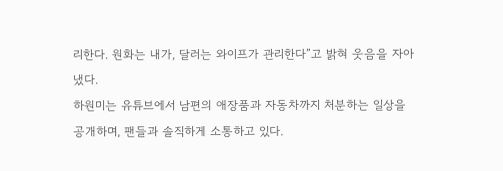리한다. 원화는 내가, 달러는 와이프가 관리한다”고 밝혀 웃음을 자아냈다.
하원미는 유튜브에서 남편의 애장품과 자동차까지 처분하는 일상을 공개하며, 팬들과 솔직하게 소통하고 있다.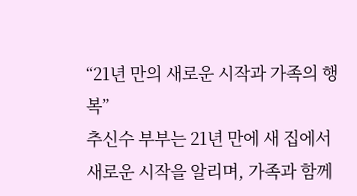“21년 만의 새로운 시작과 가족의 행복”
추신수 부부는 21년 만에 새 집에서 새로운 시작을 알리며, 가족과 함께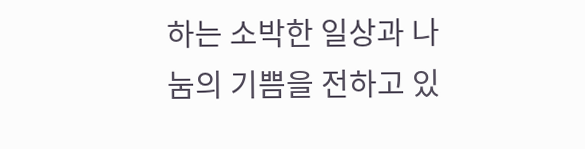하는 소박한 일상과 나눔의 기쁨을 전하고 있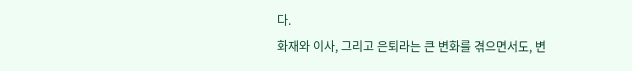다.
화재와 이사, 그리고 은퇴라는 큰 변화를 겪으면서도, 변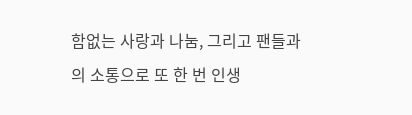함없는 사랑과 나눔, 그리고 팬들과의 소통으로 또 한 번 인생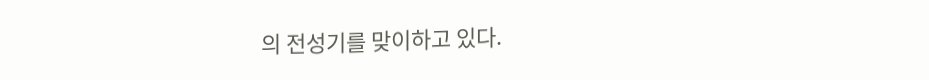의 전성기를 맞이하고 있다.